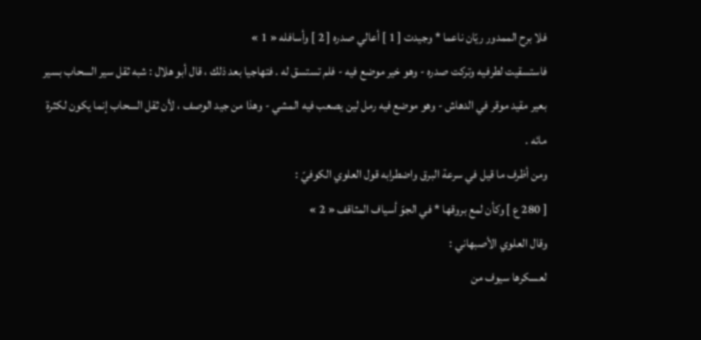فلا برح الممدور ريّان ناعما * وجيدت [ 1 ] أعالي صدره [ 2 ] وأسافله « 1 »
فاستسقيت لطرفيه وتركت صدره - وهو خير موضع فيه - فلم تستسق له . فتهاجيا بعد ذلك ، قال أبو هلال : شبه ثقل سير السحاب بسير بعير مقيد موقر في الدهاش - وهو موضع فيه رمل لين يصعب فيه المشي - وهذا من جيد الوصف ، لأن ثقل السحاب إنما يكون لكثرة مائه .
ومن أظرف ما قيل في سرعة البرق واضطرابه قول العلوي الكوفيّ :
[ 280 ع ] وكأن لمع بروقها * في الجوّ أسياف المثاقف « 2 »
وقال العلوي الأصبهاني :
لعسكرها سيوف من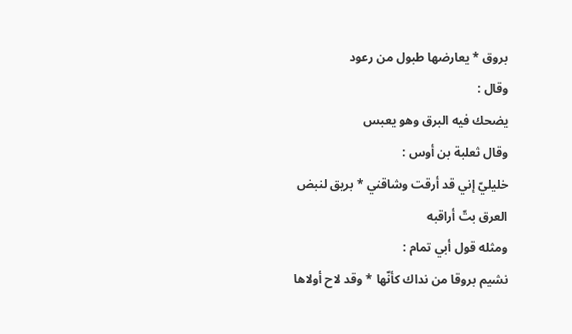بروق * يعارضها طبول من رعود
وقال :
يضحك فيه البرق وهو يعبس
وقال ثعلبة بن أوس :
خليليّ إني قد أرقت وشاقني * بريق لنبض العرق بتّ أراقبه
ومثله قول أبي تمام :
نشيم بروقا من نداك كأنّها * وقد لاح أولاها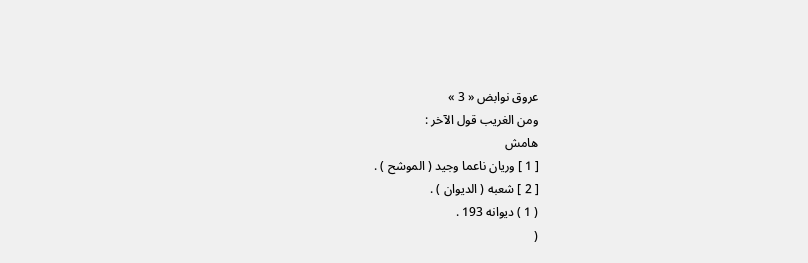عروق نوابض « 3 »
ومن الغريب قول الآخر :
هامش
[ 1 ] وريان ناعما وجيد ( الموشح ) .
[ 2 ] شعبه ( الديوان ) .
( 1 ) ديوانه 193 .
(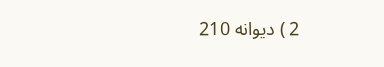2 ) ديوانه 210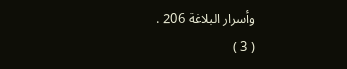وأسرار البلاغة 206 .
( 3 )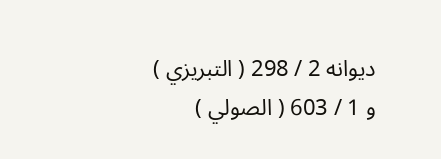ديوانه 2 / 298 ( التبريزي ) و 1 / 603 ( الصولي )